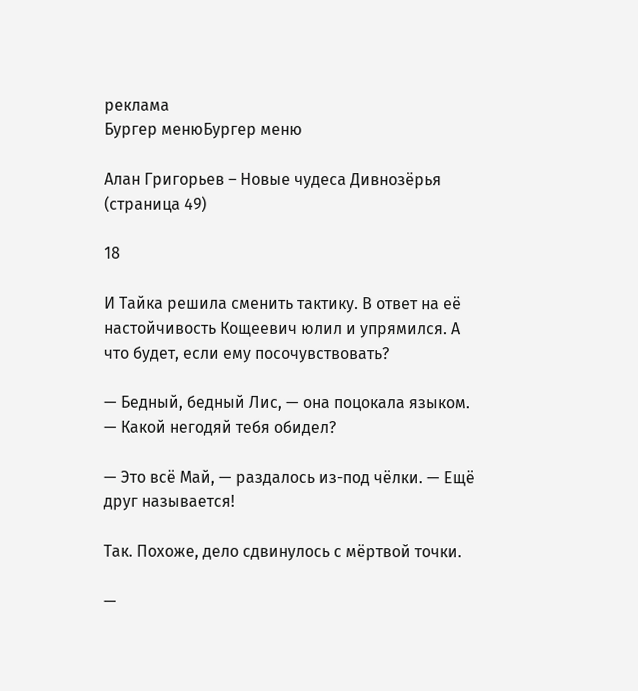реклама
Бургер менюБургер меню

Алан Григорьев – Новые чудеса Дивнозёрья (страница 49)

18

И Тайка решила сменить тактику. В ответ на её настойчивость Кощеевич юлил и упрямился. А что будет, если ему посочувствовать?

— Бедный, бедный Лис, — она поцокала языком. — Какой негодяй тебя обидел?

— Это всё Май, — раздалось из-под чёлки. — Ещё друг называется!

Так. Похоже, дело сдвинулось с мёртвой точки.

—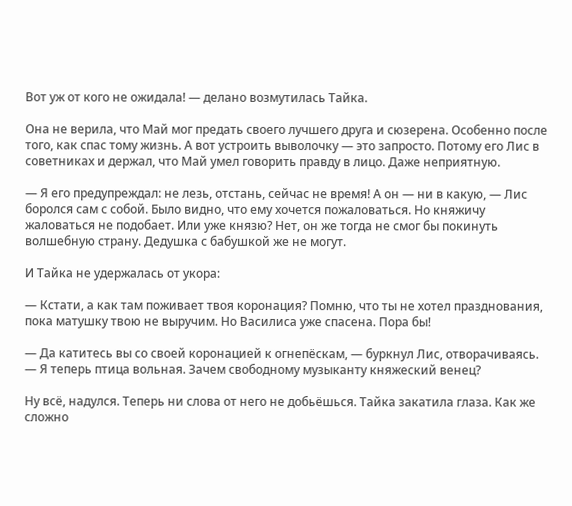Вот уж от кого не ожидала! — делано возмутилась Тайка.

Она не верила, что Май мог предать своего лучшего друга и сюзерена. Особенно после того, как спас тому жизнь. А вот устроить выволочку — это запросто. Потому его Лис в советниках и держал, что Май умел говорить правду в лицо. Даже неприятную.

— Я его предупреждал: не лезь, отстань, сейчас не время! А он — ни в какую, — Лис боролся сам с собой. Было видно, что ему хочется пожаловаться. Но княжичу жаловаться не подобает. Или уже князю? Нет, он же тогда не смог бы покинуть волшебную страну. Дедушка с бабушкой же не могут.

И Тайка не удержалась от укора:

— Кстати, а как там поживает твоя коронация? Помню, что ты не хотел празднования, пока матушку твою не выручим. Но Василиса уже спасена. Пора бы!

— Да катитесь вы со своей коронацией к огнепёскам, — буркнул Лис, отворачиваясь. — Я теперь птица вольная. Зачем свободному музыканту княжеский венец?

Ну всё, надулся. Теперь ни слова от него не добьёшься. Тайка закатила глаза. Как же сложно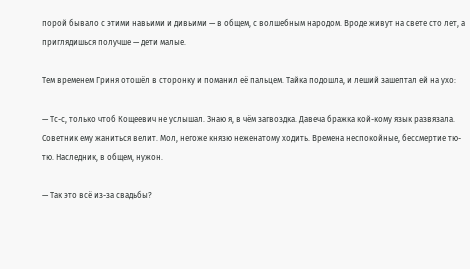порой бывало с этими навьими и дивьими — в общем, с волшебным народом. Вроде живут на свете сто лет, а приглядишься получше — дети малые.

Тем временем Гриня отошёл в сторонку и поманил её пальцем. Тайка подошла, и леший зашептал ей на ухо:

— Тс-с, только чтоб Кощеевич не услышал. Знаю я, в чём загвоздка. Давеча бражка кой-кому язык развязала. Советник ему жаниться велит. Мол, негоже князю неженатому ходить. Времена неспокойные, бессмертие тю-тю. Наследник, в общем, нужон.

— Так это всё из-за свадьбы?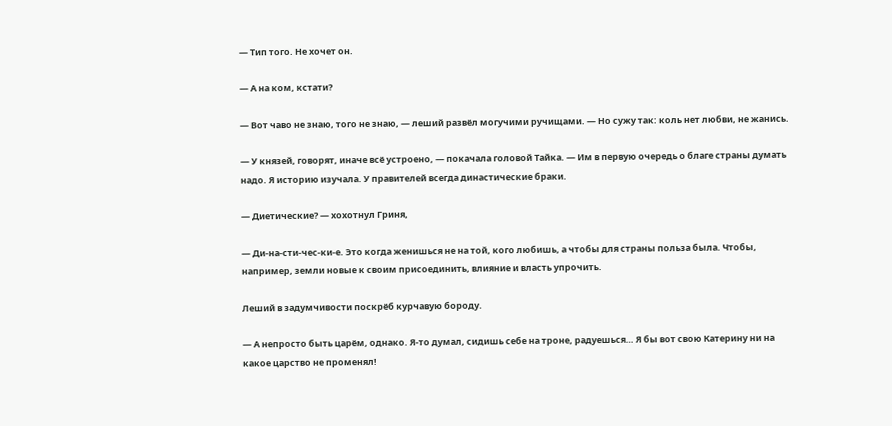— Тип того. Не хочет он.

— А на ком, кстати?

— Вот чаво не знаю, того не знаю, — леший развёл могучими ручищами. — Но сужу так: коль нет любви, не жанись.

— У князей, говорят, иначе всё устроено, — покачала головой Тайка. — Им в первую очередь о благе страны думать надо. Я историю изучала. У правителей всегда династические браки.

— Диетические? — хохотнул Гриня,

— Ди-на-сти-чес-ки-е. Это когда женишься не на той, кого любишь, а чтобы для страны польза была. Чтобы, например, земли новые к своим присоединить, влияние и власть упрочить.

Леший в задумчивости поскрёб курчавую бороду.

— А непросто быть царём, однако. Я-то думал, сидишь себе на троне, радуешься… Я бы вот свою Катерину ни на какое царство не променял!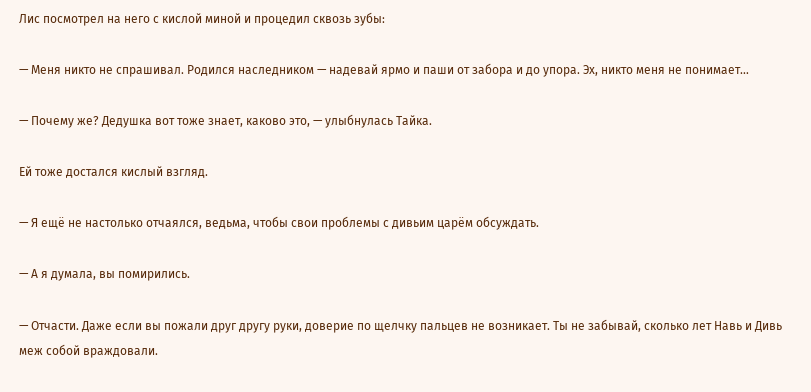Лис посмотрел на него с кислой миной и процедил сквозь зубы:

— Меня никто не спрашивал. Родился наследником — надевай ярмо и паши от забора и до упора. Эх, никто меня не понимает…

— Почему же? Дедушка вот тоже знает, каково это, — улыбнулась Тайка.

Ей тоже достался кислый взгляд.

— Я ещё не настолько отчаялся, ведьма, чтобы свои проблемы с дивьим царём обсуждать.

— А я думала, вы помирились.

— Отчасти. Даже если вы пожали друг другу руки, доверие по щелчку пальцев не возникает. Ты не забывай, сколько лет Навь и Дивь меж собой враждовали.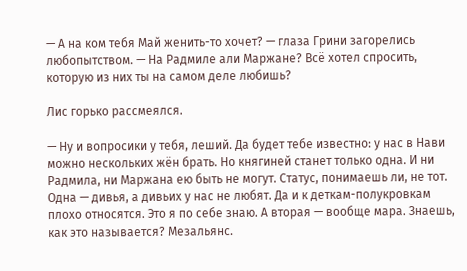— А на ком тебя Май женить-то хочет? — глаза Грини загорелись любопытством. — На Радмиле али Маржане? Всё хотел спросить, которую из них ты на самом деле любишь?

Лис горько рассмеялся.

— Ну и вопросики у тебя, леший. Да будет тебе известно: у нас в Нави можно нескольких жён брать. Но княгиней станет только одна. И ни Радмила, ни Маржана ею быть не могут. Статус, понимаешь ли, не тот. Одна — дивья, а дивьих у нас не любят. Да и к деткам-полукровкам плохо относятся. Это я по себе знаю. А вторая — вообще мара. Знаешь, как это называется? Мезальянс.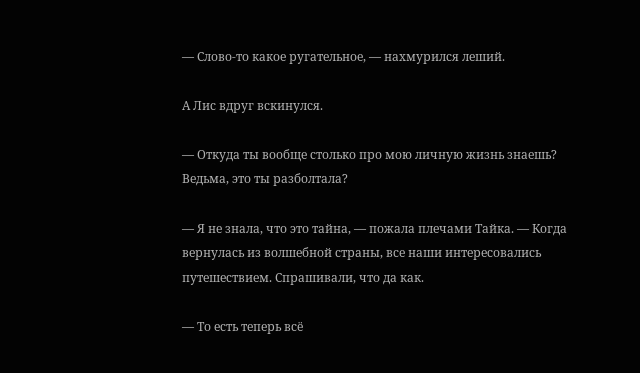— Слово-то какое ругательное, — нахмурился леший.

А Лис вдруг вскинулся.

— Откуда ты вообще столько про мою личную жизнь знаешь? Ведьма, это ты разболтала?

— Я не знала, что это тайна, — пожала плечами Тайка. — Когда вернулась из волшебной страны, все наши интересовались путешествием. Спрашивали, что да как.

— То есть теперь всё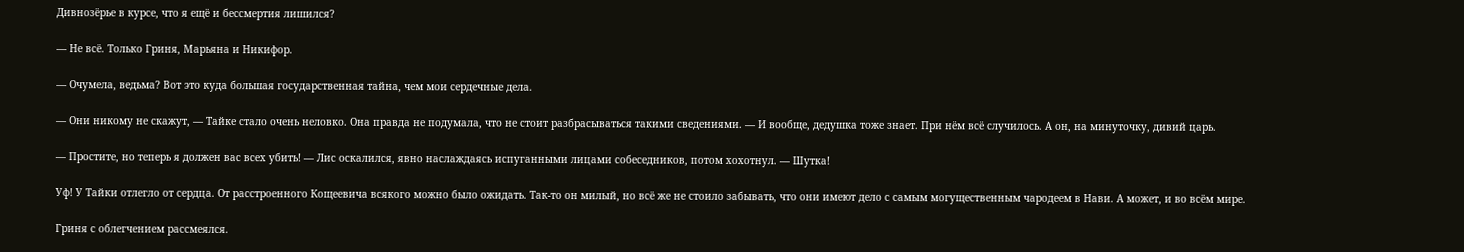Дивнозёрье в курсе, что я ещё и бессмертия лишился?

— Не всё. Только Гриня, Марьяна и Никифор.

— Очумела, ведьма? Вот это куда большая государственная тайна, чем мои сердечные дела.

— Они никому не скажут, — Тайке стало очень неловко. Она правда не подумала, что не стоит разбрасываться такими сведениями. — И вообще, дедушка тоже знает. При нём всё случилось. А он, на минуточку, дивий царь.

— Простите, но теперь я должен вас всех убить! — Лис оскалился, явно наслаждаясь испуганными лицами собеседников, потом хохотнул. — Шутка!

Уф! У Тайки отлегло от сердца. От расстроенного Кощеевича всякого можно было ожидать. Так-то он милый, но всё же не стоило забывать, что они имеют дело с самым могущественным чародеем в Нави. А может, и во всём мире.

Гриня с облегчением рассмеялся.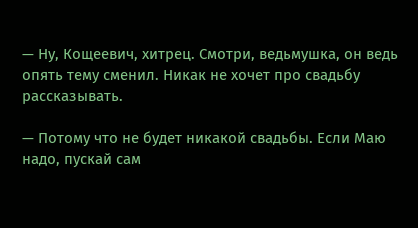— Ну, Кощеевич, хитрец. Смотри, ведьмушка, он ведь опять тему сменил. Никак не хочет про свадьбу рассказывать.

— Потому что не будет никакой свадьбы. Если Маю надо, пускай сам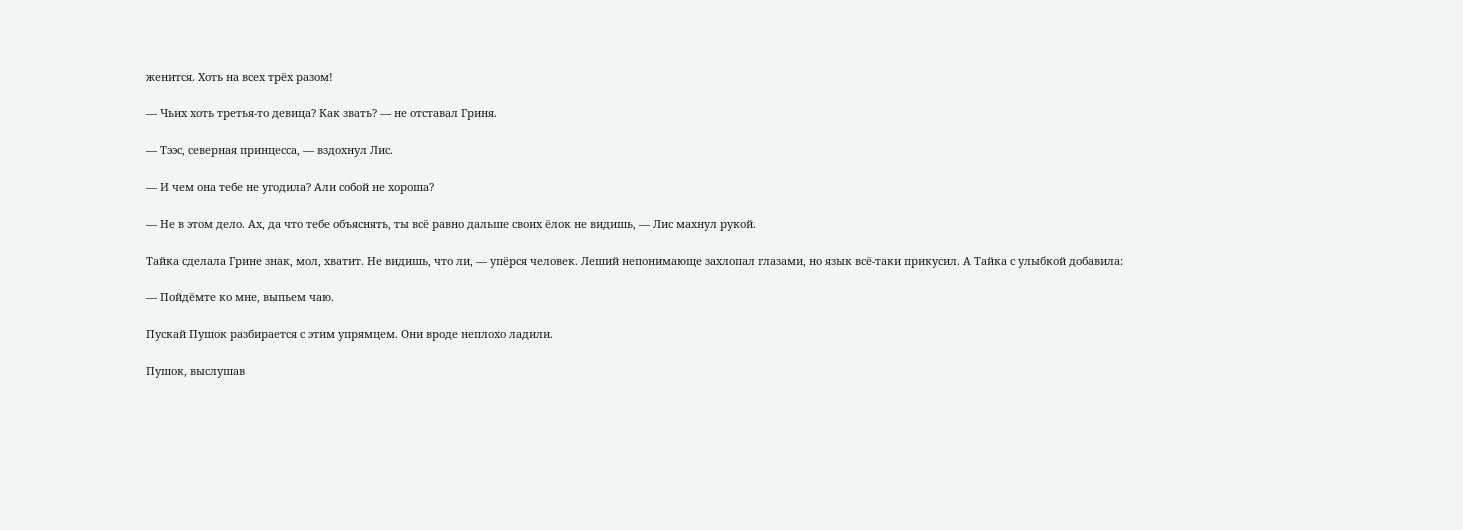женится. Хоть на всех трёх разом!

— Чьих хоть третья-то девица? Как звать? — не отставал Гриня.

— Тээс, северная принцесса, — вздохнул Лис.

— И чем она тебе не угодила? Али собой не хороша?

— Не в этом дело. Ах, да что тебе объяснять, ты всё равно дальше своих ёлок не видишь, — Лис махнул рукой.

Тайка сделала Грине знак, мол, хватит. Не видишь, что ли, — упёрся человек. Леший непонимающе захлопал глазами, но язык всё-таки прикусил. А Тайка с улыбкой добавила:

— Пойдёмте ко мне, выпьем чаю.

Пускай Пушок разбирается с этим упрямцем. Они вроде неплохо ладили.

Пушок, выслушав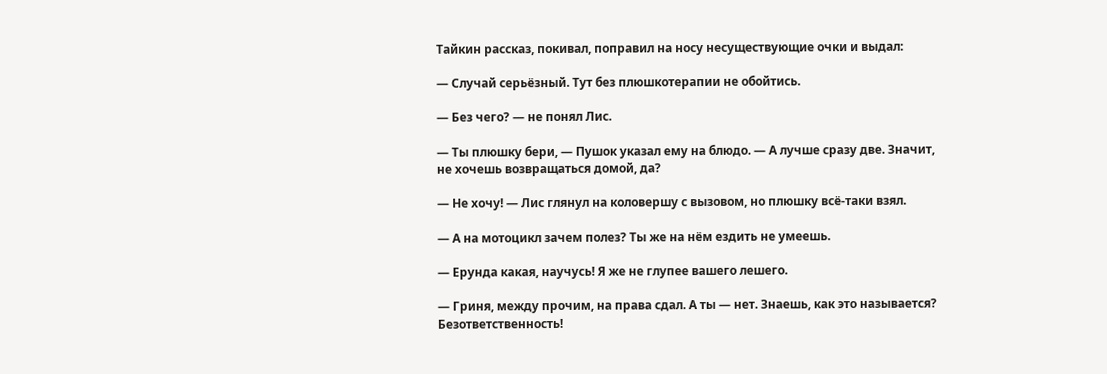Тайкин рассказ, покивал, поправил на носу несуществующие очки и выдал:

— Случай серьёзный. Тут без плюшкотерапии не обойтись.

— Без чего? — не понял Лис.

— Ты плюшку бери, — Пушок указал ему на блюдо. — А лучше сразу две. Значит, не хочешь возвращаться домой, да?

— Не хочу! — Лис глянул на коловершу с вызовом, но плюшку всё-таки взял.

— А на мотоцикл зачем полез? Ты же на нём ездить не умеешь.

— Ерунда какая, научусь! Я же не глупее вашего лешего.

— Гриня, между прочим, на права сдал. А ты — нет. Знаешь, как это называется? Безответственность!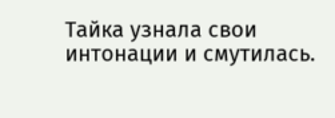Тайка узнала свои интонации и смутилась.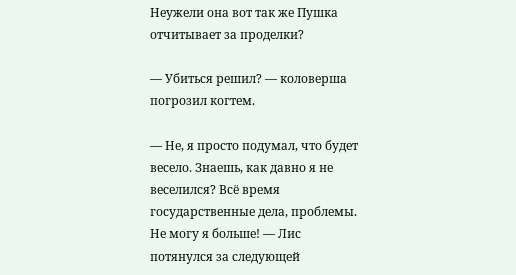Неужели она вот так же Пушка отчитывает за проделки?

— Убиться решил? — коловерша погрозил когтем.

— Не, я просто подумал, что будет весело. Знаешь, как давно я не веселился? Всё время государственные дела, проблемы. Не могу я больше! — Лис потянулся за следующей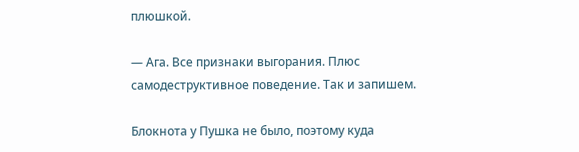плюшкой.

— Ага. Все признаки выгорания. Плюс самодеструктивное поведение. Так и запишем.

Блокнота у Пушка не было, поэтому куда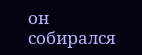он собирался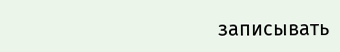записывать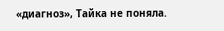«диагноз», Тайка не поняла.